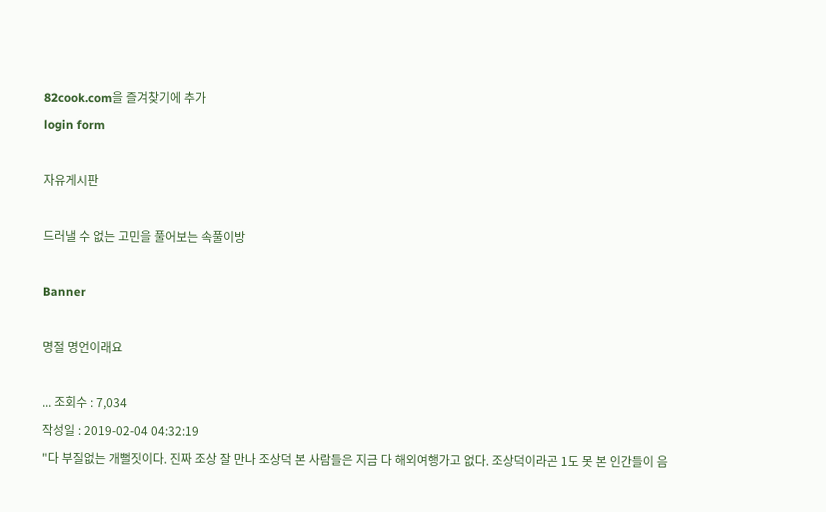82cook.com을 즐겨찾기에 추가
login form

자유게시판

드러낼 수 없는 고민을 풀어보는 속풀이방

Banner

명절 명언이래요

... 조회수 : 7,034
작성일 : 2019-02-04 04:32:19
"다 부질없는 개뻘짓이다. 진짜 조상 잘 만나 조상덕 본 사람들은 지금 다 해외여행가고 없다. 조상덕이라곤 1도 못 본 인간들이 음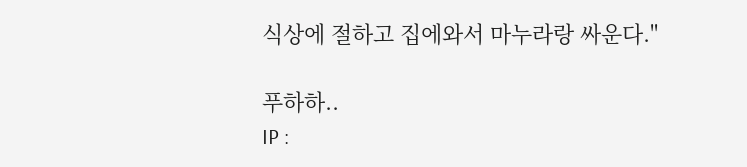식상에 절하고 집에와서 마누라랑 싸운다."

푸하하..
IP :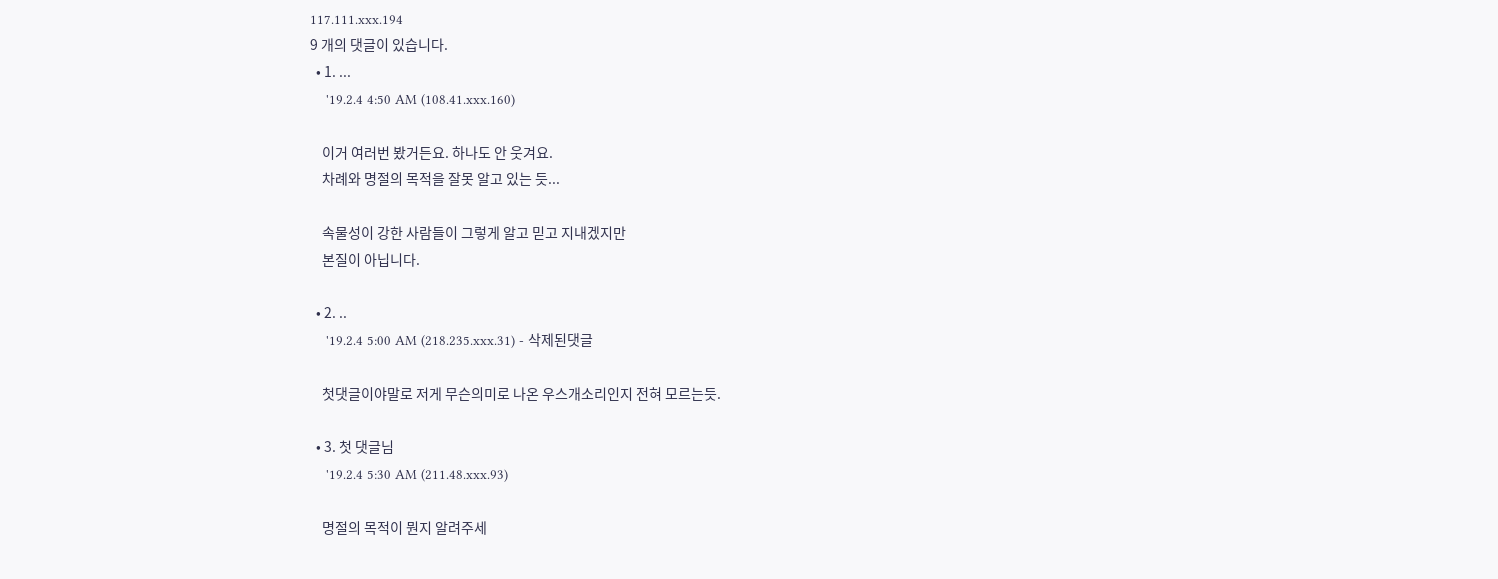117.111.xxx.194
9 개의 댓글이 있습니다.
  • 1. ...
    '19.2.4 4:50 AM (108.41.xxx.160)

    이거 여러번 봤거든요. 하나도 안 웃겨요.
    차례와 명절의 목적을 잘못 알고 있는 듯...

    속물성이 강한 사람들이 그렇게 알고 믿고 지내겠지만
    본질이 아닙니다.

  • 2. ..
    '19.2.4 5:00 AM (218.235.xxx.31) - 삭제된댓글

    첫댓글이야말로 저게 무슨의미로 나온 우스개소리인지 전혀 모르는듯.

  • 3. 첫 댓글님
    '19.2.4 5:30 AM (211.48.xxx.93)

    명절의 목적이 뭔지 알려주세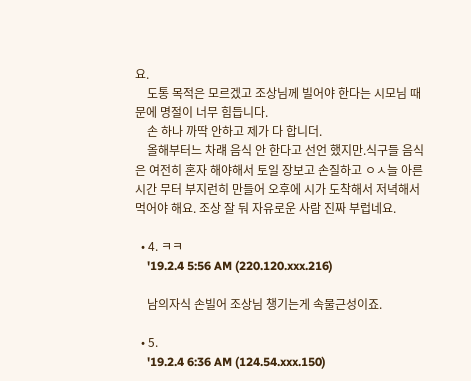요.
    도통 목적은 모르겠고 조상님께 빌어야 한다는 시모님 때문에 명절이 너무 힘듭니다.
    손 하나 까딱 안하고 제가 다 합니더.
    올해부터느 차럐 음식 안 한다고 선언 했지만.식구들 음식은 여전히 혼자 해야해서 토일 장보고 손질하고 ㅇㅅ늘 아른 시간 무터 부지런히 만들어 오후에 시가 도착해서 저녁해서 먹어야 해요. 조상 잘 둬 자유로운 사람 진짜 부럽네요.

  • 4. ㅋㅋ
    '19.2.4 5:56 AM (220.120.xxx.216)

    남의자식 손빌어 조상님 챙기는게 속물근성이죠.

  • 5.
    '19.2.4 6:36 AM (124.54.xxx.150)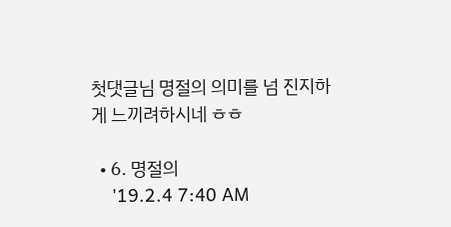첫댓글님 명절의 의미를 넘 진지하게 느끼려하시네 ㅎㅎ

  • 6. 명절의
    '19.2.4 7:40 AM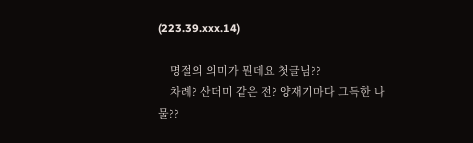(223.39.xxx.14)

    명절의 의미가 뭔데요 첫글님??
    차례? 산더미 같은 전? 양재기마다 그득한 나물??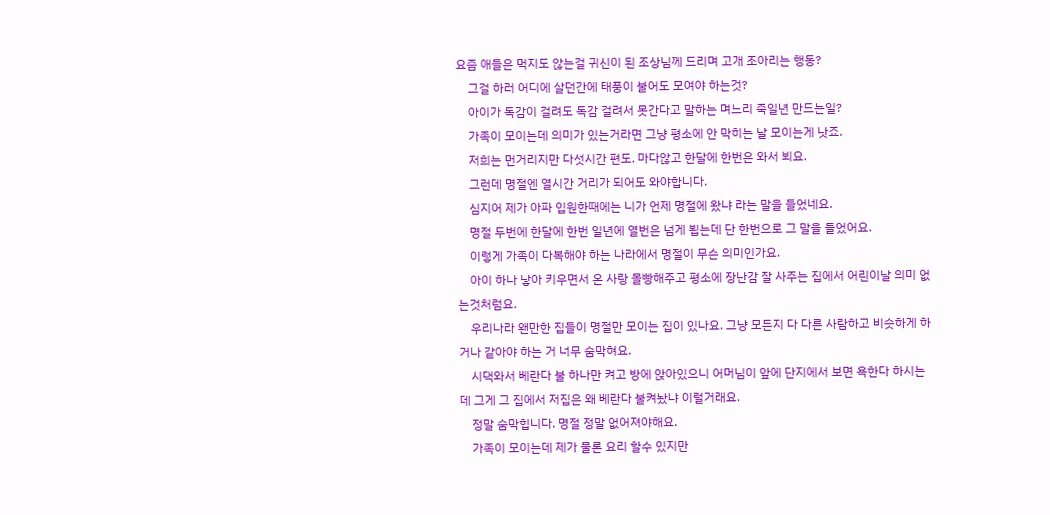요즘 애들은 먹지도 않는걸 귀신이 된 조상님께 드리며 고개 조아리는 행동?
    그걸 하러 어디에 살던간에 태풍이 불어도 모여야 하는것?
    아이가 독감이 걸려도 독감 걸려서 못간다고 말하는 며느리 죽일년 만드는일?
    가족이 모이는데 의미가 있는거라면 그냥 평소에 안 막히는 날 모이는게 낫죠.
    저희는 먼거리지만 다섯시간 편도. 마다않고 한달에 한번은 와서 뵈요.
    그런데 명절엔 열시간 거리가 되어도 와야합니다.
    심지어 제가 아파 입원한때에는 니가 언제 명절에 왔냐 라는 말을 들었네요.
    명절 두번에 한달에 한번 일년에 열번은 넘게 뵙는데 단 한번으로 그 말을 들었어요.
    이렇게 가족이 다복해야 하는 나라에서 명절이 무슨 의미인가요.
    아이 하나 낳아 키우면서 온 사랑 몰빵해주고 평소에 장난감 잘 사주는 집에서 어린이날 의미 없는것처럼요.
    우리나라 왠만한 집들이 명절만 모이는 집이 있나요. 그냥 모든지 다 다른 사람하고 비슷하게 하거나 같아야 하는 거 너무 숨막혀요.
    시댁와서 베란다 불 하나만 켜고 방에 앉아있으니 어머님이 앞에 단지에서 보면 욕한다 하시는데 그게 그 집에서 저집은 왜 베란다 불켜놨냐 이럴거래요.
    정말 숨막힙니다. 명절 정말 없어져야해요.
    가족이 모이는데 제가 물론 요리 할수 있지만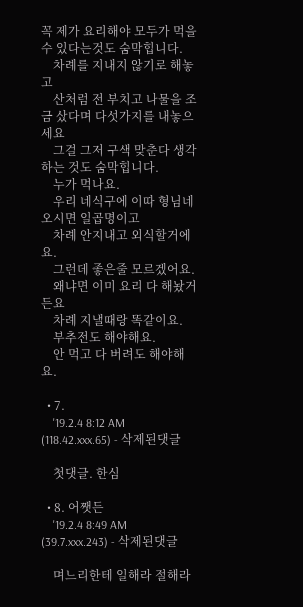꼭 제가 요리해야 모두가 먹을수 있다는것도 숨막힙니다.
    차례를 지내지 않기로 해놓고
    산처럼 전 부치고 나물을 조금 샀다며 다섯가지를 내놓으세요
    그걸 그저 구색 맞춘다 생각하는 것도 숨막힙니다.
    누가 먹나요.
    우리 네식구에 이따 형님네 오시면 일곱명이고
    차례 안지내고 외식할거에요.
    그런데 좋은줄 모르겠어요.
    왜냐면 이미 요리 다 해놨거든요
    차례 지낼때랑 똑같이요.
    부추전도 해야해요.
    안 먹고 다 버려도 해야해요.

  • 7.
    '19.2.4 8:12 AM (118.42.xxx.65) - 삭제된댓글

    첫댓글. 한심

  • 8. 어쨋든
    '19.2.4 8:49 AM (39.7.xxx.243) - 삭제된댓글

    며느리한테 일해라 절해라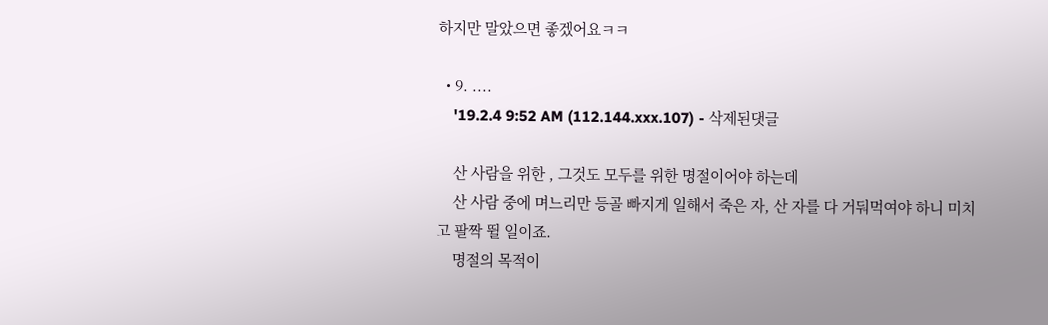하지만 말았으면 좋겠어요ㅋㅋ

  • 9. ....
    '19.2.4 9:52 AM (112.144.xxx.107) - 삭제된댓글

    산 사람을 위한 , 그것도 모두를 위한 명절이어야 하는데
    산 사람 중에 며느리만 등골 빠지게 일해서 죽은 자, 산 자를 다 거둬먹여야 하니 미치고 팔짝 뛸 일이죠.
    명절의 목적이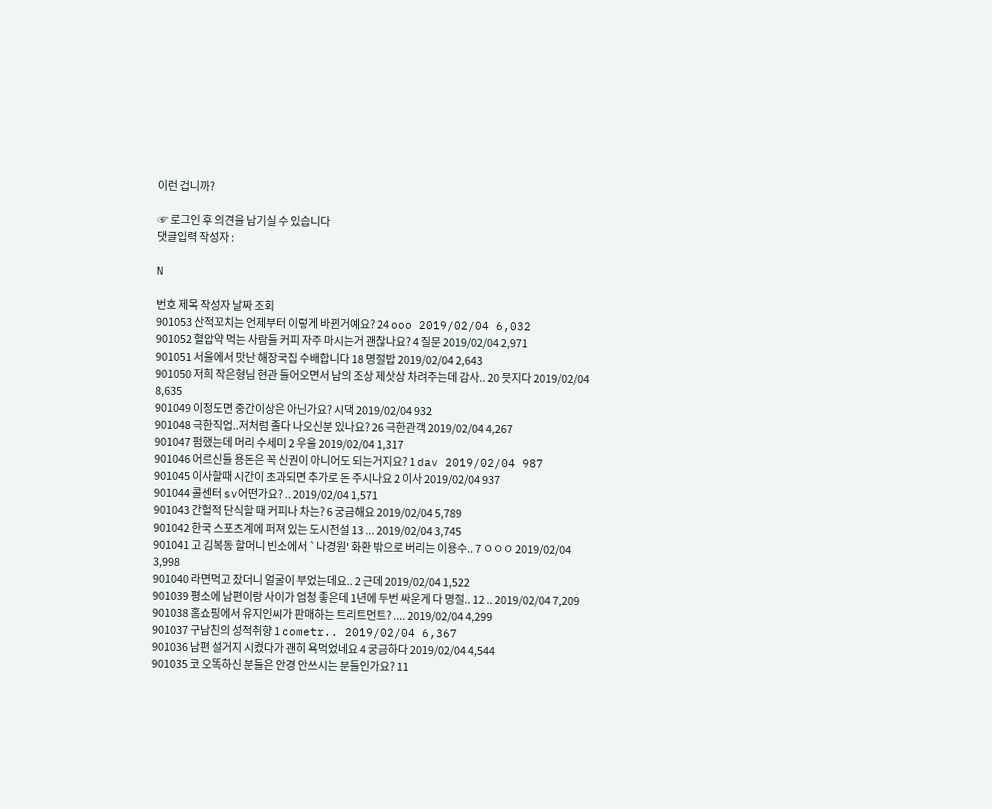이런 겁니까?

☞ 로그인 후 의견을 남기실 수 있습니다
댓글입력 작성자 :

N

번호 제목 작성자 날짜 조회
901053 산적꼬치는 언제부터 이렇게 바뀐거예요? 24 ooo 2019/02/04 6,032
901052 혈압약 먹는 사람들 커피 자주 마시는거 괜찮나요? 4 질문 2019/02/04 2,971
901051 서울에서 맛난 해장국집 수배합니다 18 명절밥 2019/02/04 2,643
901050 저희 작은형님 현관 들어오면서 남의 조상 제삿상 차려주는데 감사.. 20 믓지다 2019/02/04 8,635
901049 이정도면 중간이상은 아닌가요? 시댁 2019/02/04 932
901048 극한직업..저처럼 졸다 나오신분 있나요? 26 극한관객 2019/02/04 4,267
901047 펌했는데 머리 수세미 2 우울 2019/02/04 1,317
901046 어르신들 용돈은 꼭 신권이 아니어도 되는거지요? 1 dav 2019/02/04 987
901045 이사할때 시간이 초과되면 추가로 돈 주시나요 2 이사 2019/02/04 937
901044 콜센터 sv어떤가요? .. 2019/02/04 1,571
901043 간헐적 단식할 때 커피나 차는? 6 궁금해요 2019/02/04 5,789
901042 한국 스포츠계에 퍼져 있는 도시전설 13 ... 2019/02/04 3,745
901041 고 김복동 할머니 빈소에서 `나경원' 화환 밖으로 버리는 이용수.. 7 ㅇㅇㅇ 2019/02/04 3,998
901040 라면먹고 잤더니 얼굴이 부었는데요.. 2 근데 2019/02/04 1,522
901039 평소에 남편이랑 사이가 엄청 좋은데 1년에 두번 싸운게 다 명절.. 12 .. 2019/02/04 7,209
901038 홈쇼핑에서 유지인씨가 판매하는 트리트먼트? .... 2019/02/04 4,299
901037 구남친의 성적취향 1 cometr.. 2019/02/04 6,367
901036 남편 설거지 시켰다가 괜히 욕먹었네요 4 궁금하다 2019/02/04 4,544
901035 코 오똑하신 분들은 안경 안쓰시는 분들인가요? 11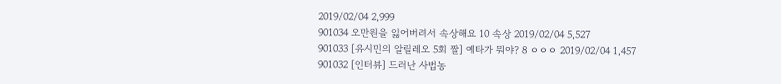2019/02/04 2,999
901034 오만원을 잃어버려서 속상해요 10 속상 2019/02/04 5,527
901033 [유시민의 알릴레오 5회 짤] 예타가 뭐야? 8 ㅇㅇㅇ 2019/02/04 1,457
901032 [인터뷰] 드러난 사법농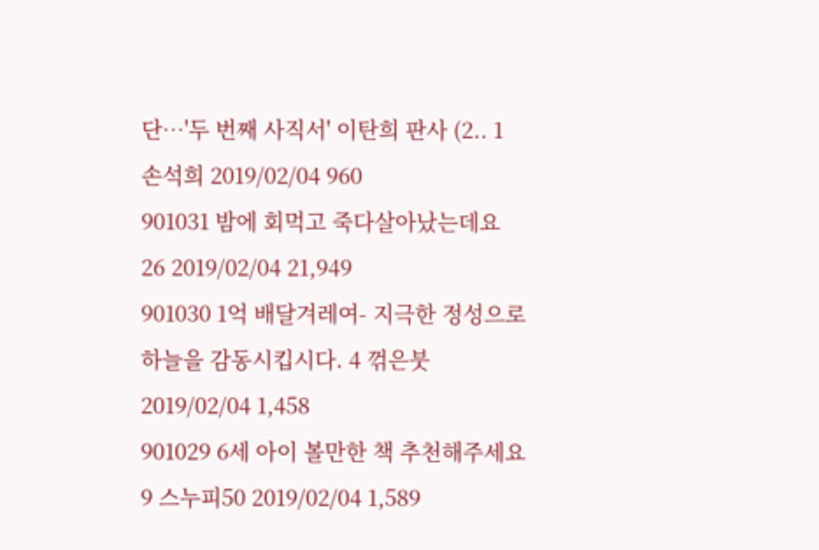단…'두 번째 사직서' 이탄희 판사 (2.. 1 손석희 2019/02/04 960
901031 밤에 회먹고 죽다살아났는데요 26 2019/02/04 21,949
901030 1억 배달겨레여- 지극한 정성으로 하늘을 감동시킵시다. 4 꺾은붓 2019/02/04 1,458
901029 6세 아이 볼만한 책 추천해주세요 9 스누피50 2019/02/04 1,589